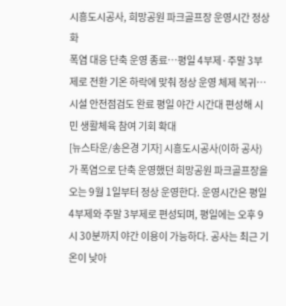시흥도시공사, 희망공원 파크골프장 운영시간 정상화
폭염 대응 단축 운영 종료…평일 4부제·주말 3부제로 전환 기온 하락에 맞춰 정상 운영 체제 복귀…시설 안전점검도 완료 평일 야간 시간대 편성해 시민 생활체육 참여 기회 확대
[뉴스타운/송은경 기자] 시흥도시공사(이하 공사)가 폭염으로 단축 운영했던 희망공원 파크골프장을 오는 9월 1일부터 정상 운영한다. 운영시간은 평일 4부제와 주말 3부제로 편성되며, 평일에는 오후 9시 30분까지 야간 이용이 가능하다. 공사는 최근 기온이 낮아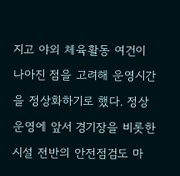지고 야외 체육활동 여건이 나아진 점을 고려해 운영시간을 정상화하기로 했다. 정상 운영에 앞서 경기장을 비롯한 시설 전반의 안전점검도 마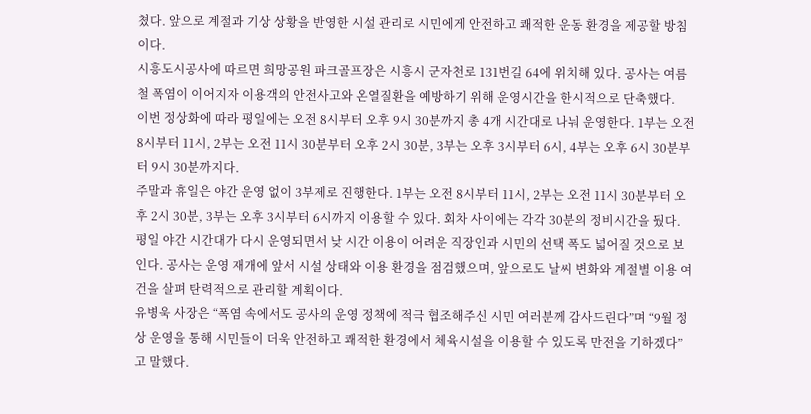쳤다. 앞으로 계절과 기상 상황을 반영한 시설 관리로 시민에게 안전하고 쾌적한 운동 환경을 제공할 방침이다.
시흥도시공사에 따르면 희망공원 파크골프장은 시흥시 군자천로 131번길 64에 위치해 있다. 공사는 여름철 폭염이 이어지자 이용객의 안전사고와 온열질환을 예방하기 위해 운영시간을 한시적으로 단축했다.
이번 정상화에 따라 평일에는 오전 8시부터 오후 9시 30분까지 총 4개 시간대로 나눠 운영한다. 1부는 오전 8시부터 11시, 2부는 오전 11시 30분부터 오후 2시 30분, 3부는 오후 3시부터 6시, 4부는 오후 6시 30분부터 9시 30분까지다.
주말과 휴일은 야간 운영 없이 3부제로 진행한다. 1부는 오전 8시부터 11시, 2부는 오전 11시 30분부터 오후 2시 30분, 3부는 오후 3시부터 6시까지 이용할 수 있다. 회차 사이에는 각각 30분의 정비시간을 뒀다.
평일 야간 시간대가 다시 운영되면서 낮 시간 이용이 어려운 직장인과 시민의 선택 폭도 넓어질 것으로 보인다. 공사는 운영 재개에 앞서 시설 상태와 이용 환경을 점검했으며, 앞으로도 날씨 변화와 계절별 이용 여건을 살펴 탄력적으로 관리할 계획이다.
유병욱 사장은 “폭염 속에서도 공사의 운영 정책에 적극 협조해주신 시민 여러분께 감사드린다”며 “9월 정상 운영을 통해 시민들이 더욱 안전하고 쾌적한 환경에서 체육시설을 이용할 수 있도록 만전을 기하겠다”고 말했다.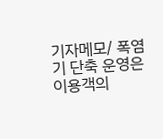기자메모/ 폭염기 단축 운영은 이용객의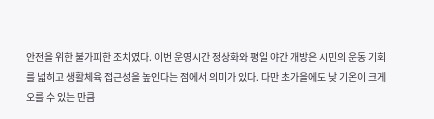안전을 위한 불가피한 조치였다. 이번 운영시간 정상화와 평일 야간 개방은 시민의 운동 기회를 넓히고 생활체육 접근성을 높인다는 점에서 의미가 있다. 다만 초가을에도 낮 기온이 크게 오를 수 있는 만큼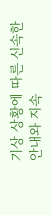기상 상황에 따른 신속한 안내와 지속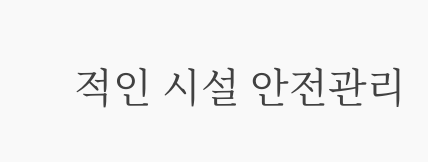적인 시설 안전관리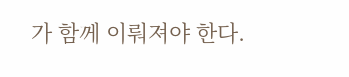가 함께 이뤄져야 한다.